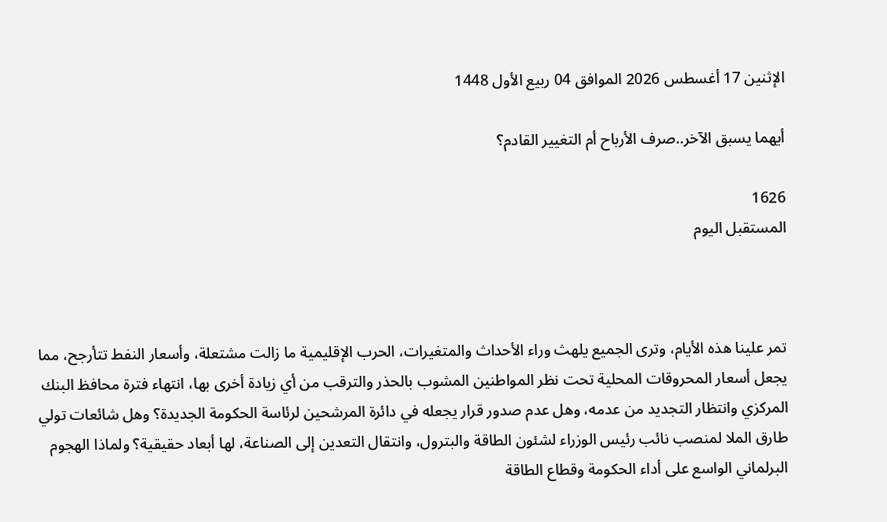الإثنين 17 أغسطس 2026 الموافق 04 ربيع الأول 1448

أيهما يسبق الآخر..صرف الأرباح أم التغيير القادم؟

1626
المستقبل اليوم



تمر علينا هذه الأيام، وترى الجميع يلهث وراء الأحداث والمتغيرات، الحرب الإقليمية ما زالت مشتعلة، وأسعار النفط تتأرجح، مما يجعل أسعار المحروقات المحلية تحت نظر المواطنين المشوب بالحذر والترقب من أي زيادة أخرى بها، انتهاء فترة محافظ البنك المركزي وانتظار التجديد من عدمه، وهل عدم صدور قرار يجعله في دائرة المرشحين لرئاسة الحكومة الجديدة؟ وهل شائعات تولي طارق الملا لمنصب نائب رئيس الوزراء لشئون الطاقة والبترول، وانتقال التعدين إلى الصناعة، لها أبعاد حقيقية؟ ولماذا الهجوم البرلماني الواسع على أداء الحكومة وقطاع الطاقة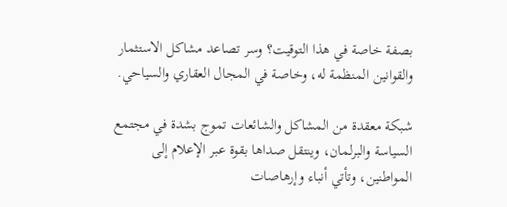بصفة خاصة في هذا التوقيت؟ وسر تصاعد مشاكل الاستثمار والقوانين المنظمة له، وخاصة في المجال العقاري والسياحي.

شبكة معقدة من المشاكل والشائعات تموج بشدة في مجتمع السياسة والبرلمان، وينتقل صداها بقوة عبر الإعلام إلى المواطنين، وتأتي أنباء وإرهاصات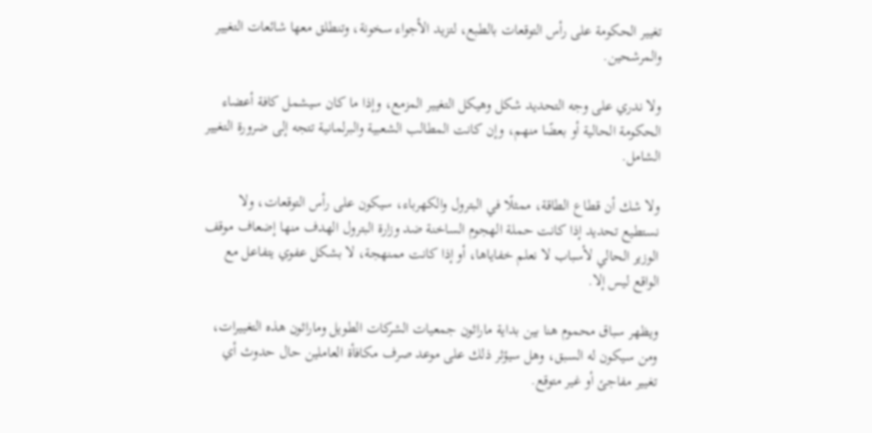تغيير الحكومة على رأس التوقعات بالطبع، لتزيد الأجواء سخونة، وتنطلق معها شائعات التغيير والمرشحين.

ولا ندري على وجه التحديد شكل وهيكل التغيير المزمع، وإذا ما كان سيشمل كافة أعضاء الحكومة الحالية أو بعضًا منهم، وإن كانت المطالب الشعبية والبرلمانية تتجه إلى ضرورة التغيير الشامل.

ولا شك أن قطاع الطاقة، ممثلًا في البترول والكهرباء، سيكون على رأس التوقعات، ولا نستطيع تحديد إذا كانت حملة الهجوم الساخنة ضد وزارة البترول الهدف منها إضعاف موقف الوزير الحالي لأسباب لا نعلم خفاياها، أو إذا كانت ممنهجة، لا بشكل عفوي يتفاعل مع الواقع ليس إلا.

ويظهر سباق محموم هنا بين بداية ماراثون جمعيات الشركات الطويل وماراثون هذه التغييرات، ومن سيكون له السبق، وهل سيؤثر ذلك على موعد صرف مكافأة العاملين حال حدوث أي تغيير مفاجئ أو غير متوقع.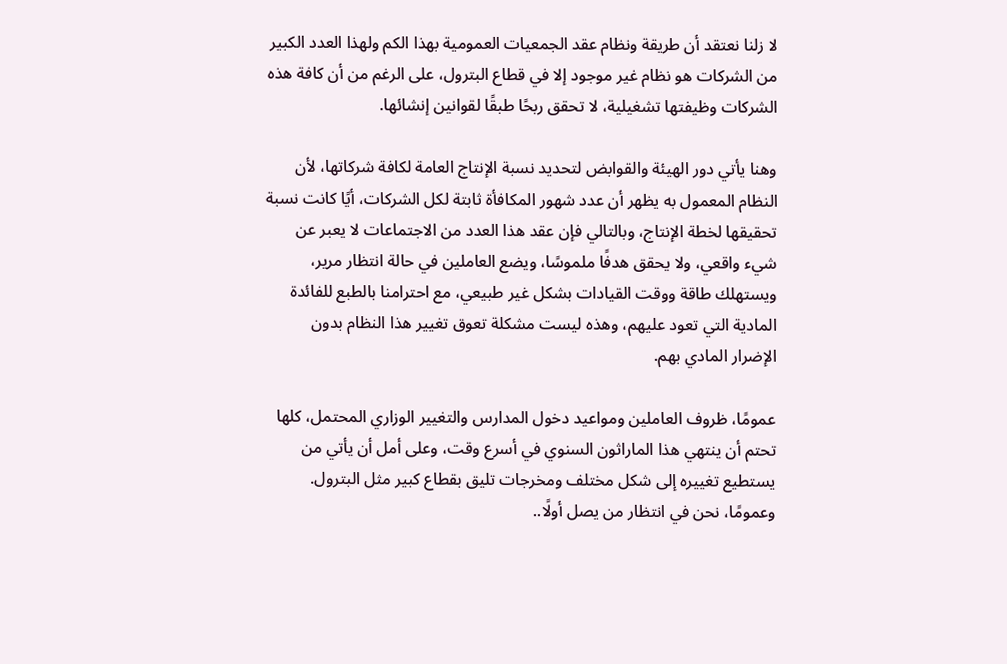لا زلنا نعتقد أن طريقة ونظام عقد الجمعيات العمومية بهذا الكم ولهذا العدد الكبير من الشركات هو نظام غير موجود إلا في قطاع البترول، على الرغم من أن كافة هذه الشركات وظيفتها تشغيلية، لا تحقق ربحًا طبقًا لقوانين إنشائها.

وهنا يأتي دور الهيئة والقوابض لتحديد نسبة الإنتاج العامة لكافة شركاتها، لأن النظام المعمول به يظهر أن عدد شهور المكافأة ثابتة لكل الشركات، أيًا كانت نسبة تحقيقها لخطة الإنتاج، وبالتالي فإن عقد هذا العدد من الاجتماعات لا يعبر عن شيء واقعي، ولا يحقق هدفًا ملموسًا، ويضع العاملين في حالة انتظار مرير، ويستهلك طاقة ووقت القيادات بشكل غير طبيعي، مع احترامنا بالطبع للفائدة المادية التي تعود عليهم، وهذه ليست مشكلة تعوق تغيير هذا النظام بدون الإضرار المادي بهم.

عمومًا، ظروف العاملين ومواعيد دخول المدارس والتغيير الوزاري المحتمل، كلها تحتم أن ينتهي هذا الماراثون السنوي في أسرع وقت، وعلى أمل أن يأتي من يستطيع تغييره إلى شكل مختلف ومخرجات تليق بقطاع كبير مثل البترول.
وعمومًا، نحن في انتظار من يصل أولًا..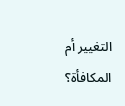التغيير أم المكافأة؟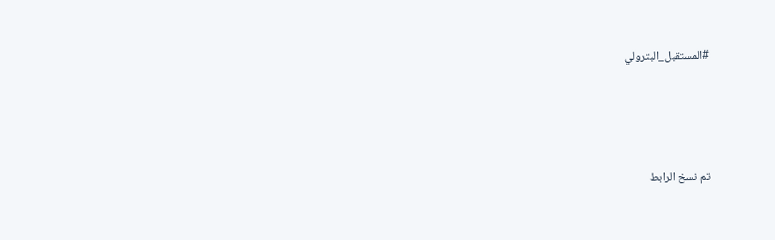#المستقبل_البترولي




تم نسخ الرابط